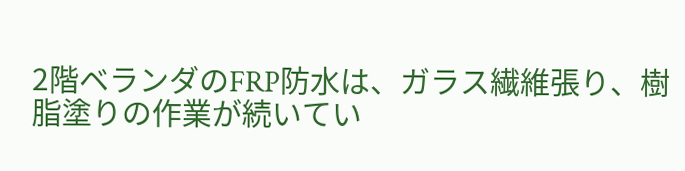2階ベランダのFRP防水は、ガラス繊維張り、樹脂塗りの作業が続いてい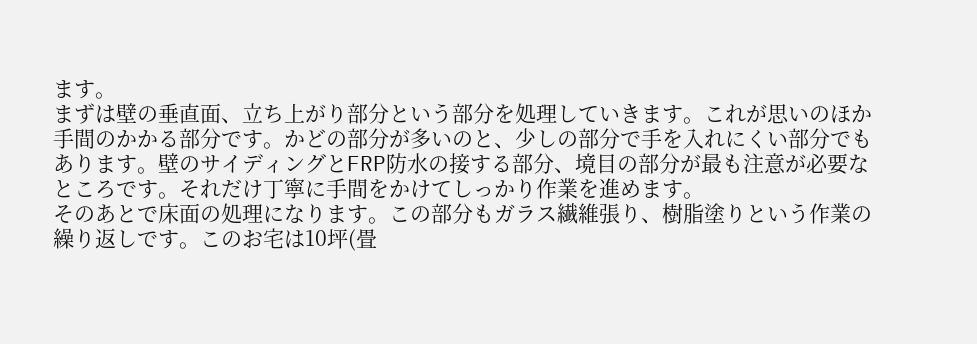ます。
まずは壁の垂直面、立ち上がり部分という部分を処理していきます。これが思いのほか手間のかかる部分です。かどの部分が多いのと、少しの部分で手を入れにくい部分でもあります。壁のサイディングとFRP防水の接する部分、境目の部分が最も注意が必要なところです。それだけ丁寧に手間をかけてしっかり作業を進めます。
そのあとで床面の処理になります。この部分もガラス繊維張り、樹脂塗りという作業の繰り返しです。このお宅は10坪(畳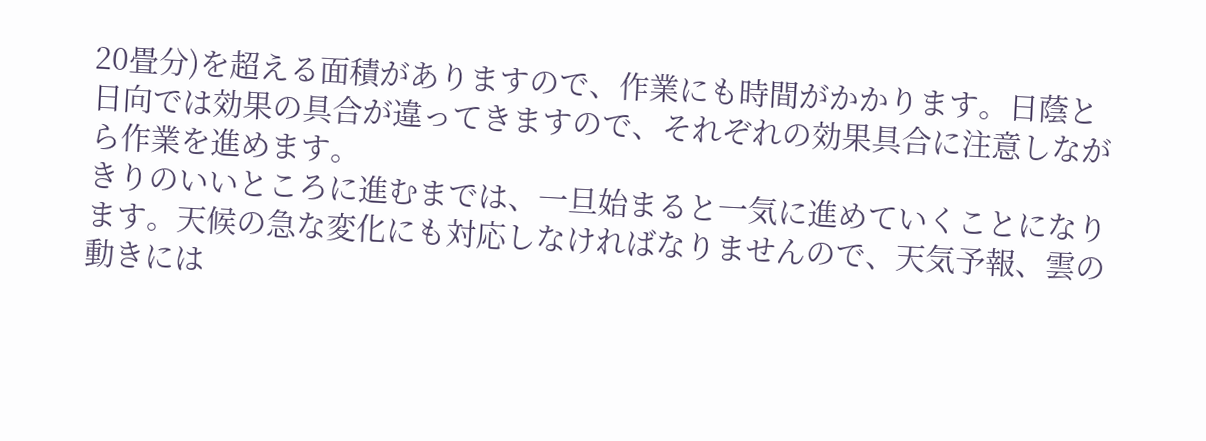20畳分)を超える面積がありますので、作業にも時間がかかります。日蔭と日向では効果の具合が違ってきますので、それぞれの効果具合に注意しながら作業を進めます。
きりのいいところに進むまでは、一旦始まると一気に進めていくことになります。天候の急な変化にも対応しなければなりませんので、天気予報、雲の動きには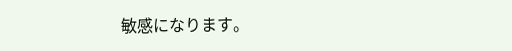敏感になります。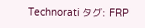Technorati タグ: FRP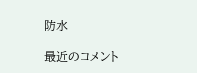防水

最近のコメント